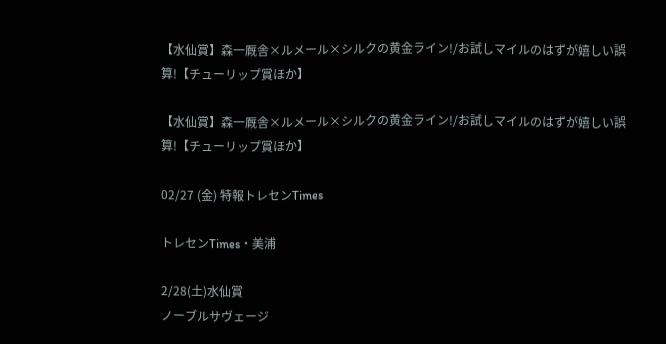【水仙賞】森一厩舎×ルメール×シルクの黄金ライン!/お試しマイルのはずが嬉しい誤算!【チューリップ賞ほか】

【水仙賞】森一厩舎×ルメール×シルクの黄金ライン!/お試しマイルのはずが嬉しい誤算!【チューリップ賞ほか】

02/27 (金) 特報トレセンTimes

トレセンTimes・美浦

2/28(土)水仙賞
ノーブルサヴェージ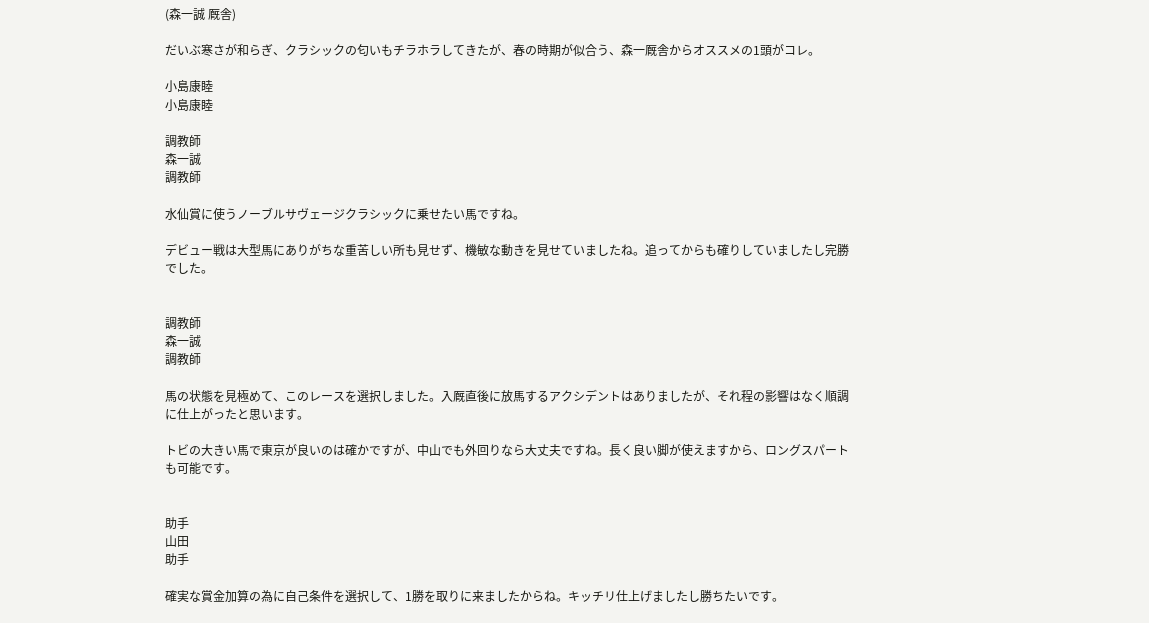(森一誠 厩舎)

だいぶ寒さが和らぎ、クラシックの匂いもチラホラしてきたが、春の時期が似合う、森一厩舎からオススメの1頭がコレ。

小島康睦
小島康睦

調教師
森一誠
調教師

水仙賞に使うノーブルサヴェージクラシックに乗せたい馬ですね。

デビュー戦は大型馬にありがちな重苦しい所も見せず、機敏な動きを見せていましたね。追ってからも確りしていましたし完勝でした。


調教師
森一誠
調教師

馬の状態を見極めて、このレースを選択しました。入厩直後に放馬するアクシデントはありましたが、それ程の影響はなく順調に仕上がったと思います。

トビの大きい馬で東京が良いのは確かですが、中山でも外回りなら大丈夫ですね。長く良い脚が使えますから、ロングスパートも可能です。


助手
山田
助手

確実な賞金加算の為に自己条件を選択して、1勝を取りに来ましたからね。キッチリ仕上げましたし勝ちたいです。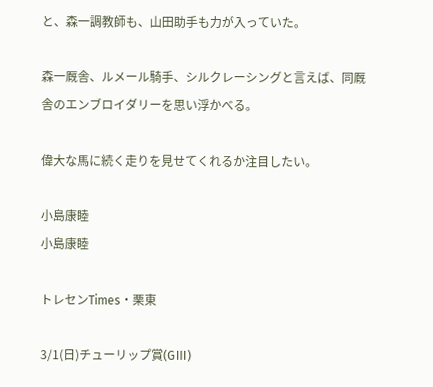と、森一調教師も、山田助手も力が入っていた。

森一厩舎、ルメール騎手、シルクレーシングと言えば、同厩舎のエンブロイダリーを思い浮かべる。

偉大な馬に続く走りを見せてくれるか注目したい。

小島康睦
小島康睦

トレセンTimes・栗東

3/1(日)チューリップ賞(GⅢ)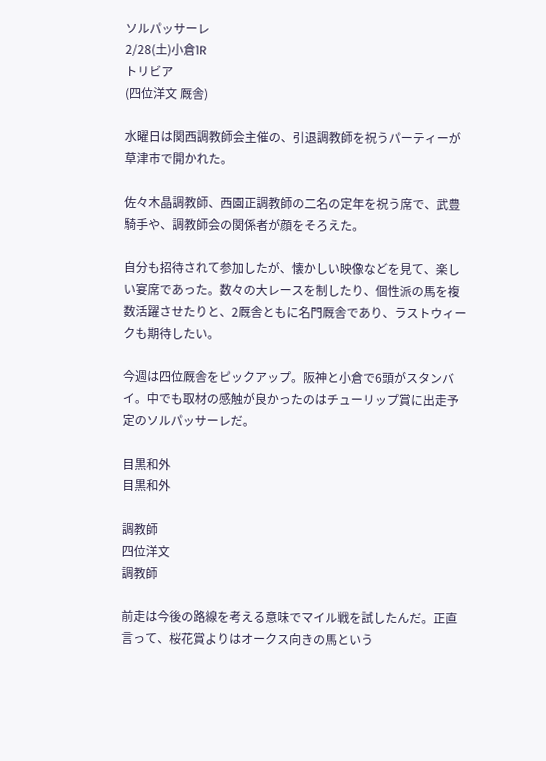ソルパッサーレ
2/28(土)小倉1R
トリビア
(四位洋文 厩舎)

水曜日は関西調教師会主催の、引退調教師を祝うパーティーが草津市で開かれた。

佐々木晶調教師、西園正調教師の二名の定年を祝う席で、武豊騎手や、調教師会の関係者が顔をそろえた。

自分も招待されて参加したが、懐かしい映像などを見て、楽しい宴席であった。数々の大レースを制したり、個性派の馬を複数活躍させたりと、2厩舎ともに名門厩舎であり、ラストウィークも期待したい。

今週は四位厩舎をピックアップ。阪神と小倉で6頭がスタンバイ。中でも取材の感触が良かったのはチューリップ賞に出走予定のソルパッサーレだ。

目黒和外
目黒和外

調教師
四位洋文
調教師

前走は今後の路線を考える意味でマイル戦を試したんだ。正直言って、桜花賞よりはオークス向きの馬という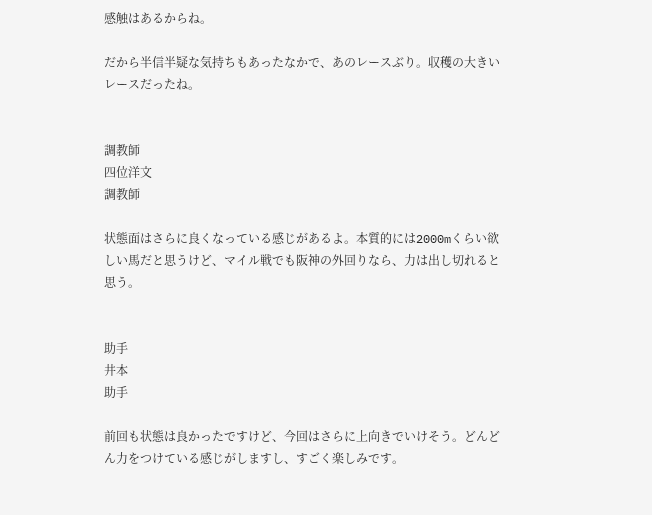感触はあるからね。

だから半信半疑な気持ちもあったなかで、あのレースぶり。収穫の大きいレースだったね。


調教師
四位洋文
調教師

状態面はさらに良くなっている感じがあるよ。本質的には2000mくらい欲しい馬だと思うけど、マイル戦でも阪神の外回りなら、力は出し切れると思う。


助手
井本
助手

前回も状態は良かったですけど、今回はさらに上向きでいけそう。どんどん力をつけている感じがしますし、すごく楽しみです。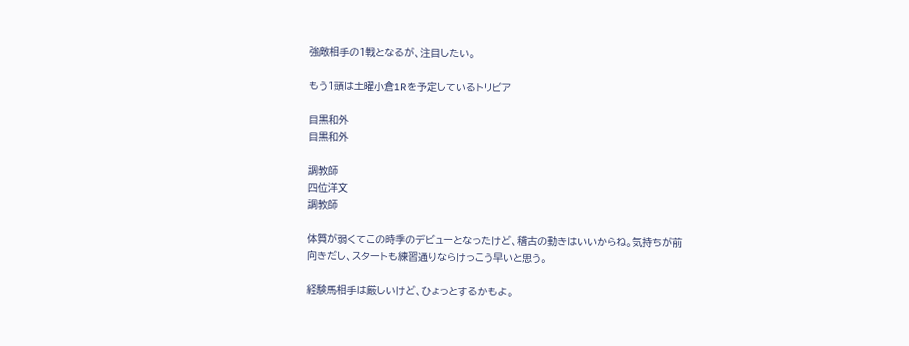強敵相手の1戦となるが、注目したい。

もう1頭は土曜小倉1Rを予定しているトリビア

目黒和外
目黒和外

調教師
四位洋文
調教師

体質が弱くてこの時季のデビューとなったけど、稽古の動きはいいからね。気持ちが前向きだし、スタートも練習通りならけっこう早いと思う。

経験馬相手は厳しいけど、ひょっとするかもよ。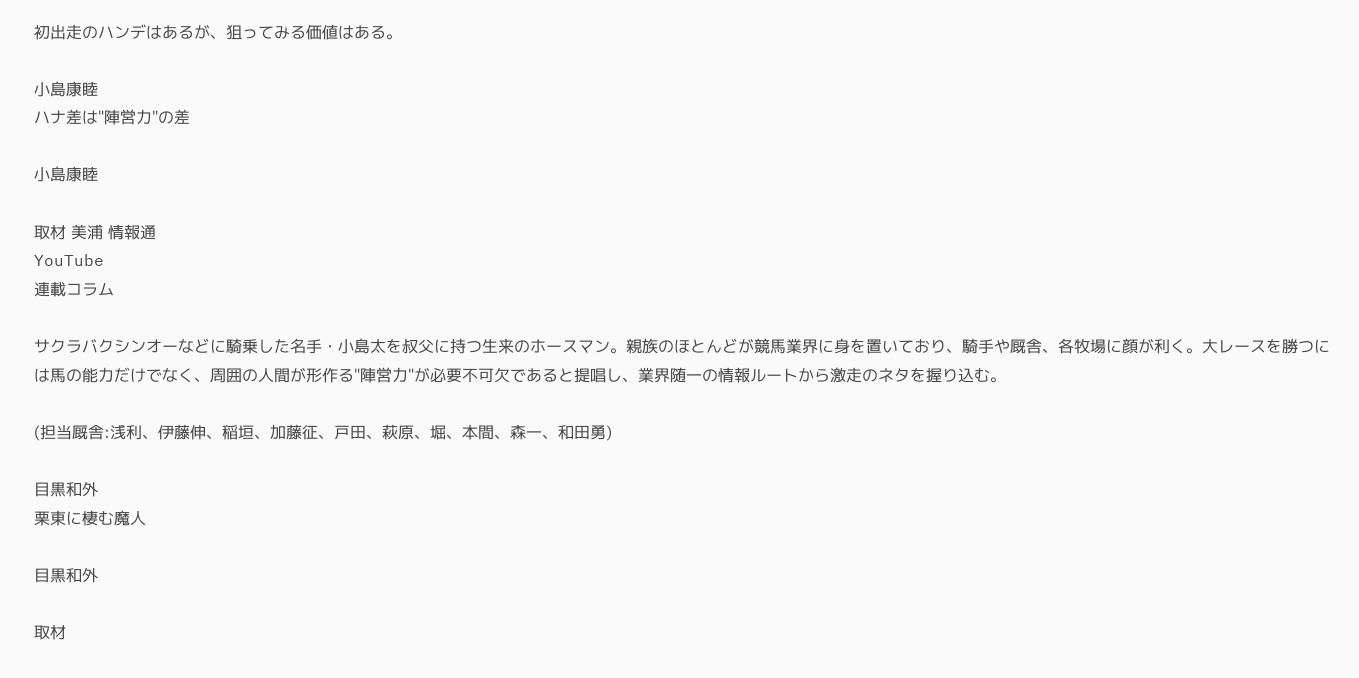初出走のハンデはあるが、狙ってみる価値はある。

小島康睦
ハナ差は"陣営力"の差

小島康睦

取材 美浦 情報通
YouTube
連載コラム

サクラバクシンオーなどに騎乗した名手・小島太を叔父に持つ生来のホースマン。親族のほとんどが競馬業界に身を置いており、騎手や厩舎、各牧場に顔が利く。大レースを勝つには馬の能力だけでなく、周囲の人間が形作る"陣営力"が必要不可欠であると提唱し、業界随一の情報ルートから激走のネタを握り込む。

(担当厩舎:浅利、伊藤伸、稲垣、加藤征、戸田、萩原、堀、本間、森一、和田勇)

目黒和外
栗東に棲む魔人

目黒和外

取材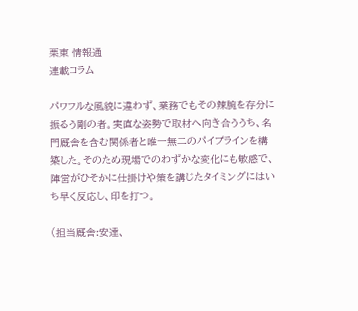栗東 情報通
連載コラム

パワフルな風貌に違わず、業務でもその辣腕を存分に振るう剛の者。実直な姿勢で取材へ向き合ううち、名門厩舎を含む関係者と唯一無二のパイプラインを構築した。そのため現場でのわずかな変化にも敏感で、陣営がひそかに仕掛けや策を講じたタイミングにはいち早く反応し、印を打つ。

(担当厩舎:安達、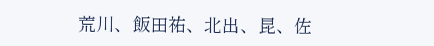荒川、飯田祐、北出、昆、佐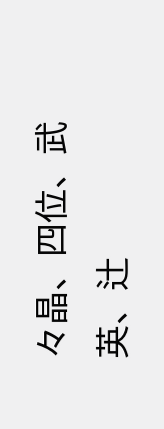々晶、四位、武英、辻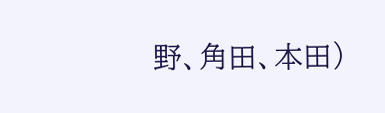野、角田、本田)